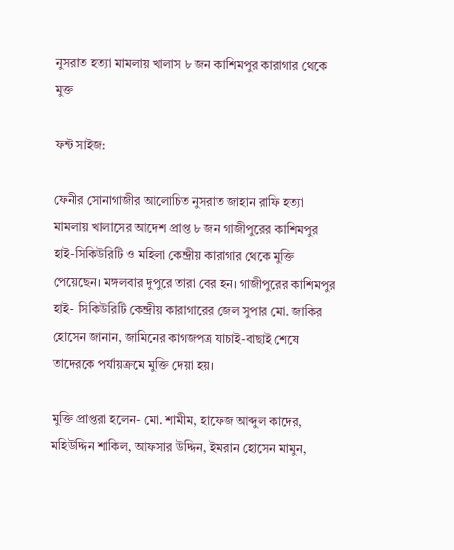নুসরাত হত্যা মামলায় খালাস ৮ জন কাশিমপুর কারাগার থেকে মুক্ত

ফন্ট সাইজ:

ফেনীর সোনাগাজীর আলোচিত নুসরাত জাহান রাফি হত্যা মামলায় খালাসের আদেশ প্রাপ্ত ৮ জন গাজীপুরের কাশিমপুর হাই-সিকিউরিটি ও মহিলা কেন্দ্রীয় কারাগার থেকে মুক্তি পেয়েছেন। মঙ্গলবার দুপুরে তারা বের হন। গাজীপুরের কাশিমপুর হাই- সিকিউরিটি কেন্দ্রীয় কারাগারের জেল সুপার মো. জাকির হোসেন জানান, জামিনের কাগজপত্র যাচাই-বাছাই শেষে তাদেরকে পর্যায়ক্রমে মুক্তি দেয়া হয়।

মুক্তি প্রাপ্তরা হলেন- মো. শামীম, হাফেজ আব্দুল কাদের, মহিউদ্দিন শাকিল, আফসার উদ্দিন, ইমরান হোসেন মামুন,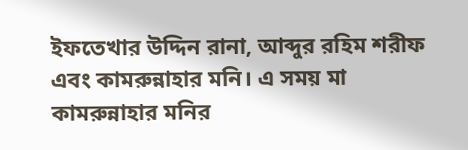ইফতেখার উদ্দিন রানা, আব্দুর রহিম শরীফ এবং কামরুন্নাহার মনি। এ সময় মা কামরুন্নাহার মনির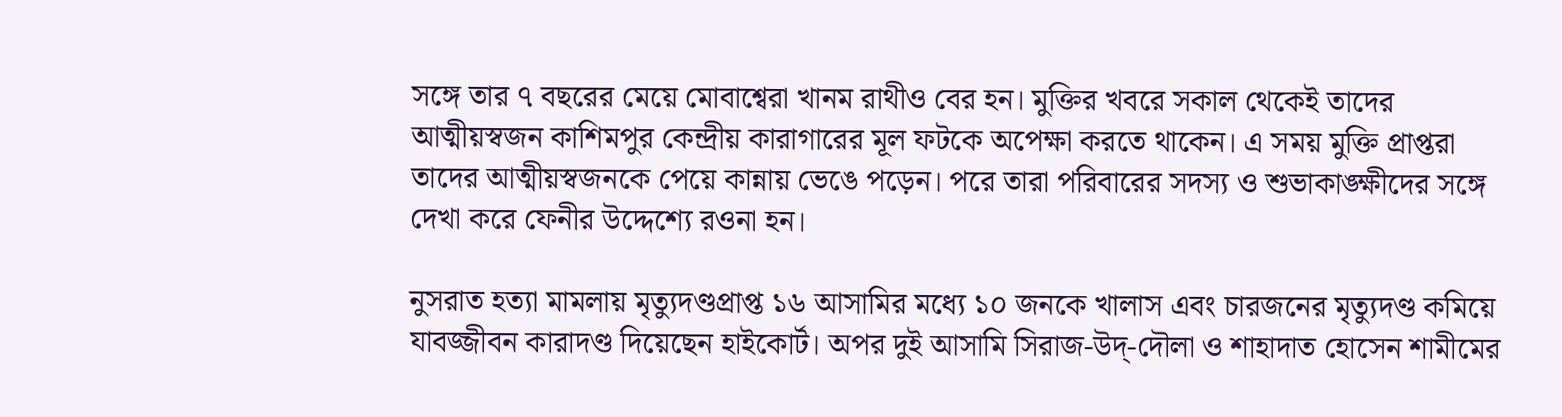সঙ্গে তার ৭ বছরের মেয়ে মোবাশ্বেরা খানম রাথীও বের হন। মুক্তির খবরে সকাল থেকেই তাদের আত্মীয়স্বজন কাশিমপুর কেন্দ্রীয় কারাগারের মূল ফটকে অপেক্ষা করতে থাকেন। এ সময় মুক্তি প্রাপ্তরা তাদের আত্মীয়স্বজনকে পেয়ে কান্নায় ভেঙে পড়েন। পরে তারা পরিবারের সদস্য ও শুভাকাঙ্ক্ষীদের সঙ্গে দেখা করে ফেনীর উদ্দেশ্যে রওনা হন।

নুসরাত হত্যা মামলায় মৃত্যুদণ্ডপ্রাপ্ত ১৬ আসামির মধ্যে ১০ জনকে খালাস এবং চারজনের মৃত্যুদণ্ড কমিয়ে যাবজ্জীবন কারাদণ্ড দিয়েছেন হাইকোর্ট। অপর দুই আসামি সিরাজ-উদ্‌-দৌলা ও শাহাদাত হোসেন শামীমের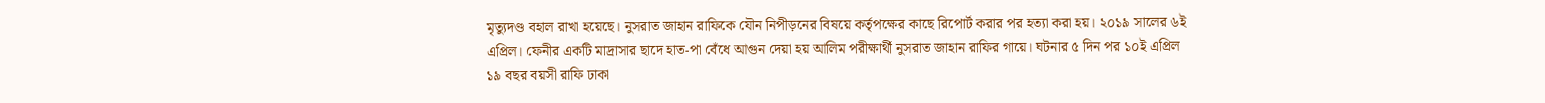মৃত্যুদণ্ড বহাল রাখা হয়েছে। নুসরাত জাহান রাফিকে যৌন নিপীড়নের বিষয়ে কর্তৃপক্ষের কাছে রিপোর্ট করার পর হত্যা করা হয়। ২০১৯ সালের ৬ই এপ্রিল। ফেনীর একটি মাদ্রাসার ছাদে হাত-পা বেঁধে আগুন দেয়া হয় আলিম পরীক্ষার্থী নুসরাত জাহান রাফির গায়ে। ঘটনার ৫ দিন পর ১০ই এপ্রিল ১৯ বছর বয়সী রাফি ঢাকা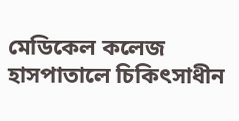মেডিকেল কলেজ হাসপাতালে চিকিৎসাধীন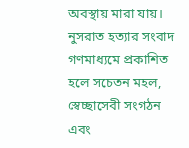অবস্থায় মারা যায়। নুসরাত হত্যার সংবাদ গণমাধ্যমে প্রকাশিত হলে সচেতন মহল, স্বেচ্ছাসেবী সংগঠন এবং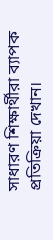সাধারণ শিক্ষার্থীরা ব্যাপক প্রতিক্রিয়া দেখান।